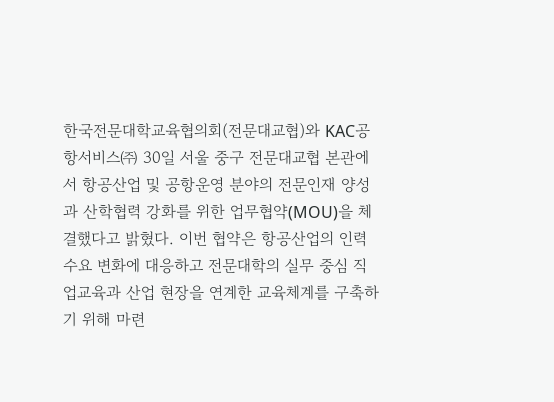한국전문대학교육협의회(전문대교협)와 KAC공항서비스㈜ 30일 서울 중구 전문대교협 본관에서 항공산업 및 공항운영 분야의 전문인재 양성과 산학협력 강화를 위한 업무협약(MOU)을 체결했다고 밝혔다. 이번 협약은 항공산업의 인력 수요 변화에 대응하고 전문대학의 실무 중심 직업교육과 산업 현장을 연계한 교육체계를 구축하기 위해 마련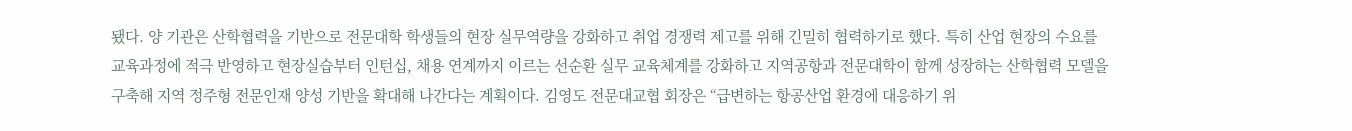됐다. 양 기관은 산학협력을 기반으로 전문대학 학생들의 현장 실무역량을 강화하고 취업 경쟁력 제고를 위해 긴밀히 협력하기로 했다. 특히 산업 현장의 수요를 교육과정에 적극 반영하고 현장실습부터 인턴십, 채용 연계까지 이르는 선순환 실무 교육체계를 강화하고 지역공항과 전문대학이 함께 성장하는 산학협력 모델을 구축해 지역 정주형 전문인재 양성 기반을 확대해 나간다는 계획이다. 김영도 전문대교협 회장은 “급변하는 항공산업 환경에 대응하기 위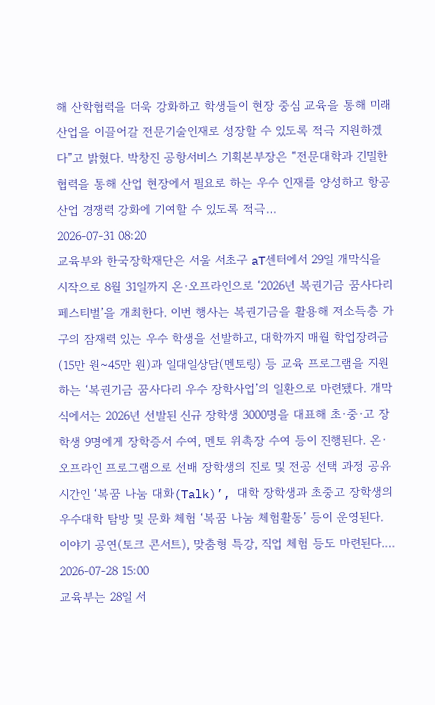해 산학협력을 더욱 강화하고 학생들이 현장 중심 교육을 통해 미래 산업을 이끌어갈 전문기술인재로 성장할 수 있도록 적극 지원하겠다”고 밝혔다. 박창진 공항서비스 기획본부장은 “전문대학과 긴밀한 협력을 통해 산업 현장에서 필요로 하는 우수 인재를 양성하고 항공산업 경쟁력 강화에 기여할 수 있도록 적극…
2026-07-31 08:20
교육부와 한국장학재단은 서울 서초구 aT센터에서 29일 개막식을 시작으로 8월 31일까지 온·오프라인으로 ‘2026년 복권기금 꿈사다리 페스티벌’을 개최한다. 이번 행사는 복권기금을 활용해 저소득층 가구의 잠재력 있는 우수 학생을 선발하고, 대학까지 매월 학업장려금(15만 원~45만 원)과 일대일상담(멘토링) 등 교육 프로그램을 지원하는 ‘복권기금 꿈사다리 우수 장학사업’의 일환으로 마련됐다. 개막식에서는 2026년 선발된 신규 장학생 3000명을 대표해 초·중·고 장학생 9명에게 장학증서 수여, 멘토 위촉장 수여 등이 진행된다. 온·오프라인 프로그램으로 선배 장학생의 진로 및 전공 선택 과정 공유 시간인 ‘복꿈 나눔 대화(Talk)’, 대학 장학생과 초중고 장학생의 우수대학 탐방 및 문화 체험 ‘복꿈 나눔 체험활동’ 등이 운영된다. 이야기 공연(토크 콘서트), 맞춤형 특강, 직업 체험 등도 마련된다.…
2026-07-28 15:00
교육부는 28일 서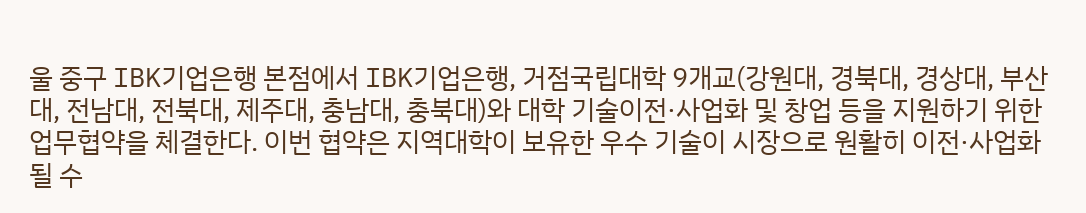울 중구 IBK기업은행 본점에서 IBK기업은행, 거점국립대학 9개교(강원대, 경북대, 경상대, 부산대, 전남대, 전북대, 제주대, 충남대, 충북대)와 대학 기술이전·사업화 및 창업 등을 지원하기 위한 업무협약을 체결한다. 이번 협약은 지역대학이 보유한 우수 기술이 시장으로 원활히 이전·사업화될 수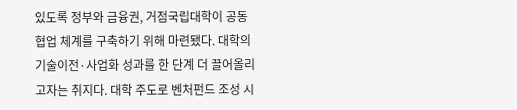있도록 정부와 금융권, 거점국립대학이 공동 협업 체계를 구축하기 위해 마련됐다. 대학의 기술이전·사업화 성과를 한 단계 더 끌어올리고자는 취지다. 대학 주도로 벤처펀드 조성 시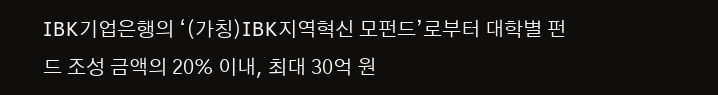IBK기업은행의 ‘(가칭)IBK지역혁신 모펀드’로부터 대학별 펀드 조성 금액의 20% 이내, 최대 30억 원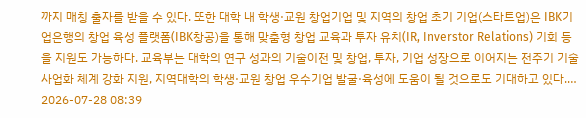까지 매칭 출자를 받을 수 있다. 또한 대학 내 학생·교원 창업기업 및 지역의 창업 초기 기업(스타트업)은 IBK기업은행의 창업 육성 플랫폼(IBK창공)을 통해 맞춤형 창업 교육과 투자 유치(IR, Inverstor Relations) 기회 등을 지원도 가능하다. 교육부는 대학의 연구 성과의 기술이전 및 창업, 투자, 기업 성장으로 이어지는 전주기 기술사업화 체계 강화 지원, 지역대학의 학생·교원 창업 우수기업 발굴·육성에 도움이 될 것으로도 기대하고 있다.…
2026-07-28 08:39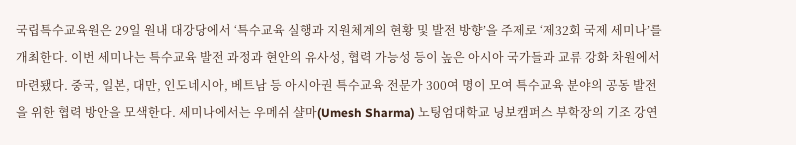국립특수교육원은 29일 원내 대강당에서 ‘특수교육 실행과 지원체계의 현황 및 발전 방향’을 주제로 ‘제32회 국제 세미나’를 개최한다. 이번 세미나는 특수교육 발전 과정과 현안의 유사성, 협력 가능성 등이 높은 아시아 국가들과 교류 강화 차원에서 마련됐다. 중국, 일본, 대만, 인도네시아, 베트남 등 아시아권 특수교육 전문가 300여 명이 모여 특수교육 분야의 공동 발전을 위한 협력 방안을 모색한다. 세미나에서는 우메쉬 샬마(Umesh Sharma) 노팅엄대학교 닝보캠퍼스 부학장의 기조 강연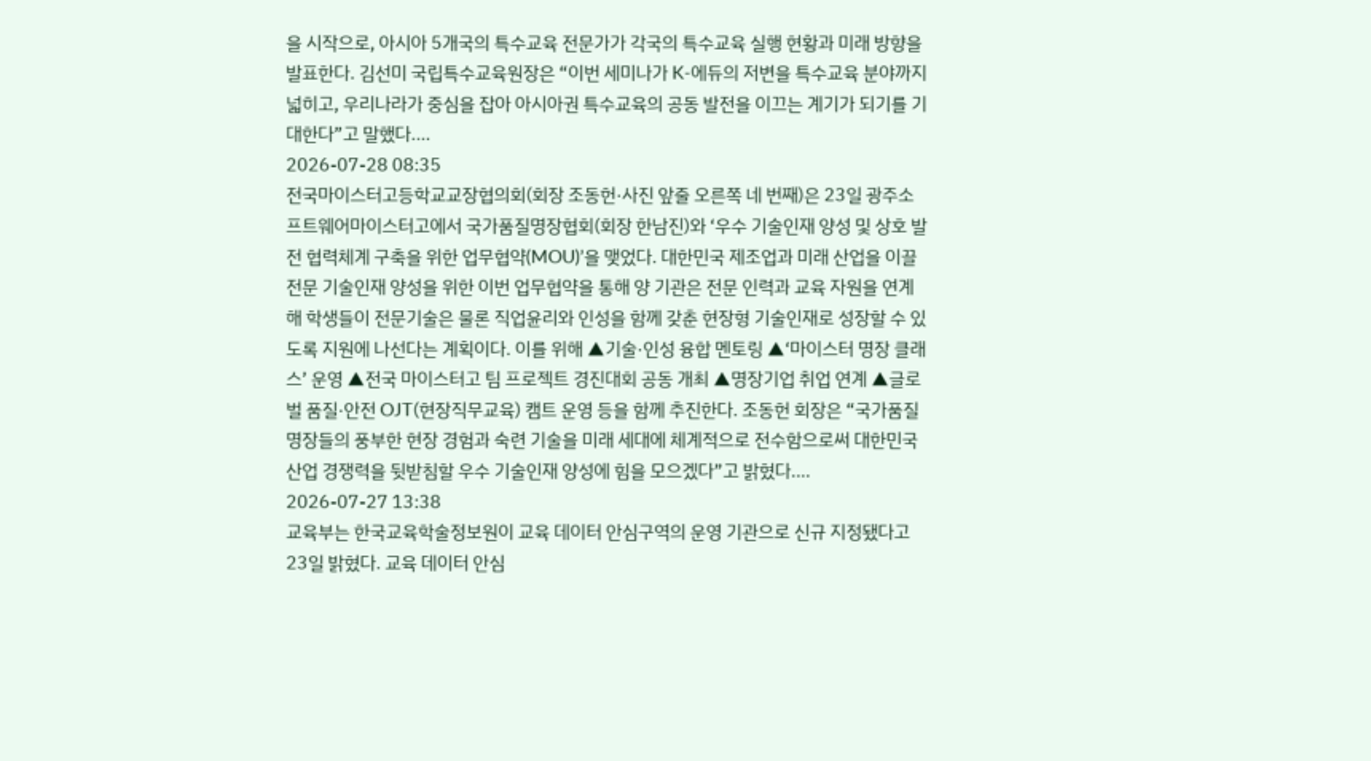을 시작으로, 아시아 5개국의 특수교육 전문가가 각국의 특수교육 실행 현황과 미래 방향을 발표한다. 김선미 국립특수교육원장은 “이번 세미나가 K-에듀의 저변을 특수교육 분야까지 넓히고, 우리나라가 중심을 잡아 아시아권 특수교육의 공동 발전을 이끄는 계기가 되기를 기대한다”고 말했다.…
2026-07-28 08:35
전국마이스터고등학교교장협의회(회장 조동헌·사진 앞줄 오른쪽 네 번째)은 23일 광주소프트웨어마이스터고에서 국가품질명장협회(회장 한남진)와 ‘우수 기술인재 양성 및 상호 발전 협력체계 구축을 위한 업무협약(MOU)’을 맺었다. 대한민국 제조업과 미래 산업을 이끌 전문 기술인재 양성을 위한 이번 업무협약을 통해 양 기관은 전문 인력과 교육 자원을 연계해 학생들이 전문기술은 물론 직업윤리와 인성을 함께 갖춘 현장형 기술인재로 성장할 수 있도록 지원에 나선다는 계획이다. 이를 위해 ▲기술·인성 융합 멘토링 ▲‘마이스터 명장 클래스’ 운영 ▲전국 마이스터고 팀 프로젝트 경진대회 공동 개최 ▲명장기업 취업 연계 ▲글로벌 품질·안전 OJT(현장직무교육) 캠트 운영 등을 함께 추진한다. 조동헌 회장은 “국가품질명장들의 풍부한 현장 경험과 숙련 기술을 미래 세대에 체계적으로 전수함으로써 대한민국 산업 경쟁력을 뒷받침할 우수 기술인재 양성에 힘을 모으겠다”고 밝혔다.…
2026-07-27 13:38
교육부는 한국교육학술정보원이 교육 데이터 안심구역의 운영 기관으로 신규 지정됐다고 23일 밝혔다. 교육 데이터 안심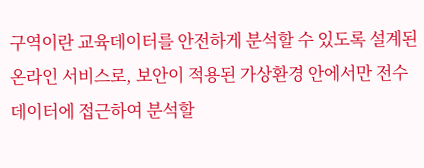구역이란 교육데이터를 안전하게 분석할 수 있도록 설계된 온라인 서비스로, 보안이 적용된 가상환경 안에서만 전수 데이터에 접근하여 분석할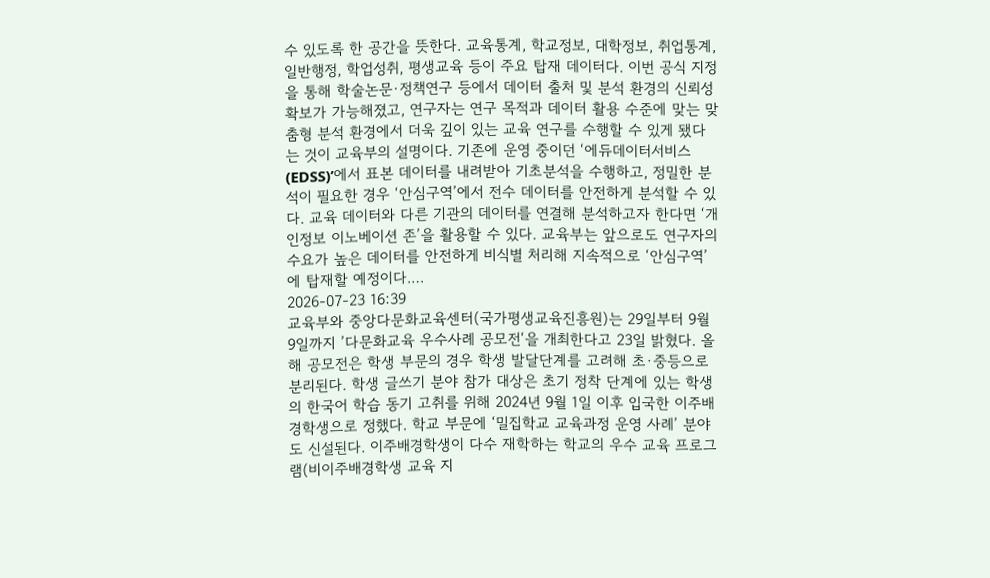수 있도록 한 공간을 뜻한다. 교육통계, 학교정보, 대학정보, 취업통계, 일반행정, 학업성취, 평생교육 등이 주요 탑재 데이터다. 이번 공식 지정을 통해 학술논문·정책연구 등에서 데이터 출처 및 분석 환경의 신뢰성 확보가 가능해졌고, 연구자는 연구 목적과 데이터 활용 수준에 맞는 맞춤형 분석 환경에서 더욱 깊이 있는 교육 연구를 수행할 수 있게 됐다는 것이 교육부의 설명이다. 기존에 운영 중이던 ‘에듀데이터서비스(EDSS)’에서 표본 데이터를 내려받아 기초분석을 수행하고, 정밀한 분석이 필요한 경우 ‘안심구역’에서 전수 데이터를 안전하게 분석할 수 있다. 교육 데이터와 다른 기관의 데이터를 연결해 분석하고자 한다면 ‘개인정보 이노베이션 존’을 활용할 수 있다. 교육부는 앞으로도 연구자의 수요가 높은 데이터를 안전하게 비식별 처리해 지속적으로 ‘안심구역’에 탑재할 예정이다.…
2026-07-23 16:39
교육부와 중앙다문화교육센터(국가평생교육진흥원)는 29일부터 9월 9일까지 ’다문화교육 우수사례 공모전‘을 개최한다고 23일 밝혔다. 올해 공모전은 학생 부문의 경우 학생 발달단계를 고려해 초·중등으로 분리된다. 학생 글쓰기 분야 참가 대상은 초기 정착 단계에 있는 학생의 한국어 학습 동기 고취를 위해 2024년 9월 1일 이후 입국한 이주배경학생으로 정했다. 학교 부문에 ‘밀집학교 교육과정 운영 사례’ 분야도 신설된다. 이주배경학생이 다수 재학하는 학교의 우수 교육 프로그램(비이주배경학생 교육 지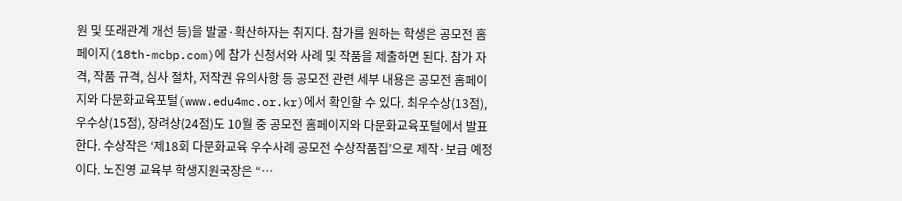원 및 또래관계 개선 등)을 발굴·확산하자는 취지다. 참가를 원하는 학생은 공모전 홈페이지(18th-mcbp.com)에 참가 신청서와 사례 및 작품을 제출하면 된다. 참가 자격, 작품 규격, 심사 절차, 저작권 유의사항 등 공모전 관련 세부 내용은 공모전 홈페이지와 다문화교육포털(www.edu4mc.or.kr)에서 확인할 수 있다. 최우수상(13점), 우수상(15점), 장려상(24점)도 10월 중 공모전 홈페이지와 다문화교육포털에서 발표한다. 수상작은 ‘제18회 다문화교육 우수사례 공모전 수상작품집’으로 제작·보급 예정이다. 노진영 교육부 학생지원국장은 “…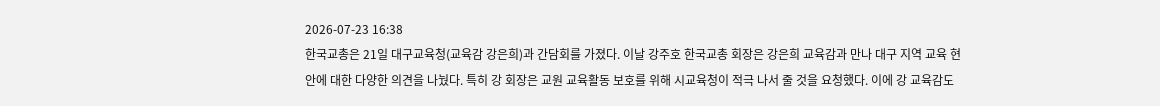2026-07-23 16:38
한국교총은 21일 대구교육청(교육감 강은희)과 간담회를 가졌다. 이날 강주호 한국교총 회장은 강은희 교육감과 만나 대구 지역 교육 현안에 대한 다양한 의견을 나눴다. 특히 강 회장은 교원 교육활동 보호를 위해 시교육청이 적극 나서 줄 것을 요청했다. 이에 강 교육감도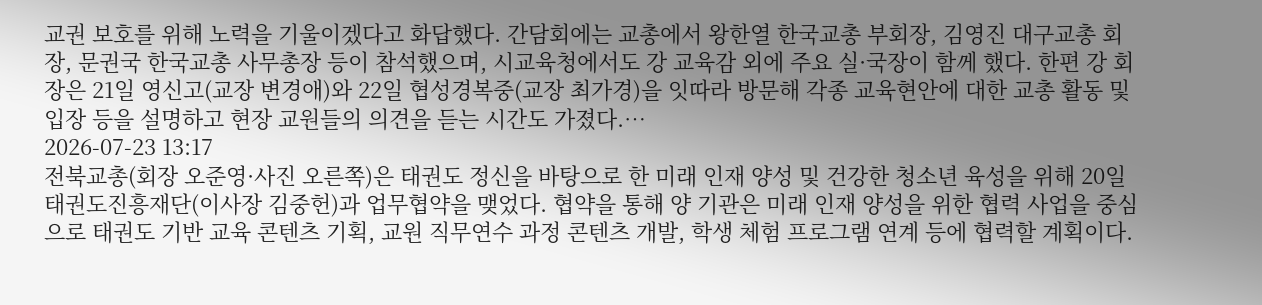교권 보호를 위해 노력을 기울이겠다고 화답했다. 간담회에는 교총에서 왕한열 한국교총 부회장, 김영진 대구교총 회장, 문권국 한국교총 사무총장 등이 참석했으며, 시교육청에서도 강 교육감 외에 주요 실·국장이 함께 했다. 한편 강 회장은 21일 영신고(교장 변경애)와 22일 협성경복중(교장 최가경)을 잇따라 방문해 각종 교육현안에 대한 교총 활동 및 입장 등을 설명하고 현장 교원들의 의견을 듣는 시간도 가졌다.…
2026-07-23 13:17
전북교총(회장 오준영·사진 오른쪽)은 태권도 정신을 바탕으로 한 미래 인재 양성 및 건강한 청소년 육성을 위해 20일 태권도진흥재단(이사장 김중헌)과 업무협약을 맺었다. 협약을 통해 양 기관은 미래 인재 양성을 위한 협력 사업을 중심으로 태권도 기반 교육 콘텐츠 기획, 교원 직무연수 과정 콘텐츠 개발, 학생 체험 프로그램 연계 등에 협력할 계획이다.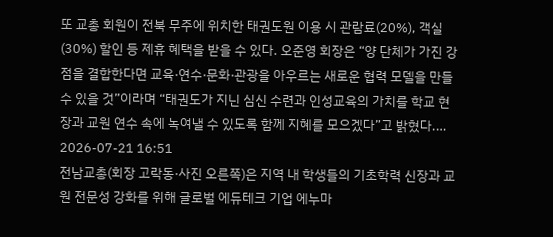또 교총 회원이 전북 무주에 위치한 태권도원 이용 시 관람료(20%), 객실(30%) 할인 등 제휴 혜택을 받을 수 있다. 오준영 회장은 “양 단체가 가진 강점을 결합한다면 교육·연수·문화·관광을 아우르는 새로운 협력 모델을 만들 수 있을 것”이라며 “태권도가 지닌 심신 수련과 인성교육의 가치를 학교 현장과 교원 연수 속에 녹여낼 수 있도록 함께 지혜를 모으겠다”고 밝혔다.…
2026-07-21 16:51
전남교총(회장 고락동·사진 오른쪽)은 지역 내 학생들의 기초학력 신장과 교원 전문성 강화를 위해 글로벌 에듀테크 기업 에누마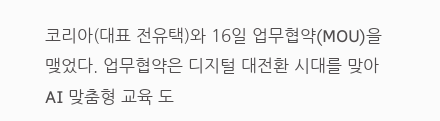코리아(대표 전유택)와 16일 업무협약(MOU)을 맺었다. 업무협약은 디지털 대전환 시대를 맞아 AI 맞춤형 교육 도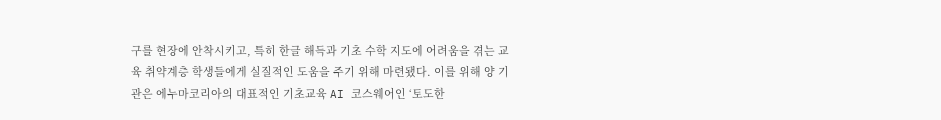구를 현장에 안착시키고, 특히 한글 해득과 기초 수학 지도에 어려움을 겪는 교육 취약계층 학생들에게 실질적인 도움을 주기 위해 마련됐다. 이를 위해 양 기관은 에누마코리아의 대표적인 기초교육 AI 코스웨어인 ‘토도한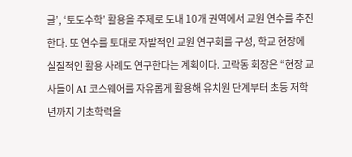글’, ‘토도수학’ 활용을 주제로 도내 10개 권역에서 교원 연수를 추진한다. 또 연수를 토대로 자발적인 교원 연구회를 구성, 학교 현장에 실질적인 활용 사례도 연구한다는 계획이다. 고락동 회장은 “현장 교사들이 AI 코스웨어를 자유롭게 활용해 유치원 단계부터 초등 저학년까지 기초학력을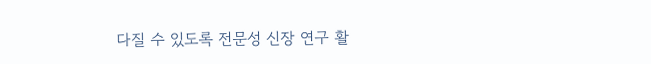다질 수 있도록 전문성 신장 연구 활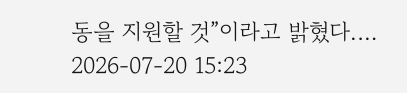동을 지원할 것”이라고 밝혔다.…
2026-07-20 15:23